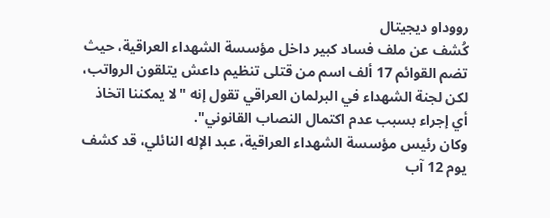رووداو ديجيتال
كُشف عن ملف فساد كبير داخل مؤسسة الشهداء العراقية، حيث تضم القوائم 17 ألف اسم من قتلى تنظيم داعش يتلقون الرواتب، لكن لجنة الشهداء في البرلمان العراقي تقول إنه "لا يمكننا اتخاذ أي إجراء بسبب عدم اكتمال النصاب القانوني".
وكان رئيس مؤسسة الشهداء العراقية، عبد الإله النائلي، قد كشف يوم 12 آب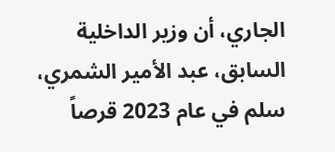الجاري، أن وزير الداخلية السابق، عبد الأمير الشمري، سلم في عام 2023 قرصاً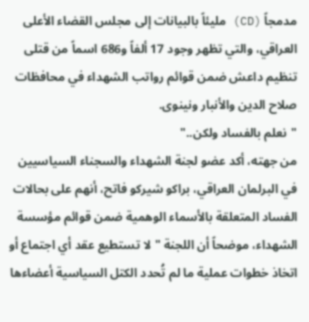مدمجاً (CD) مليئاً بالبيانات إلى مجلس القضاء الأعلى العراقي، والتي تظهر وجود 17 ألفاً و686 اسماً من قتلى تنظيم داعش ضمن قوائم رواتب الشهداء في محافظات صلاح الدين والأنبار ونينوى.
"نعلم بالفساد ولكن.."
من جهته، أكد عضو لجنة الشهداء والسجناء السياسيين في البرلمان العراقي، براكو شيركو فاتح، أنهم على بحالات الفساد المتعلقة بالأسماء الوهمية ضمن قوائم مؤسسة الشهداء، موضحاً أن اللجنة "لا تستطيع عقد أي اجتماع أو اتخاذ خطوات عملية ما لم تُحدد الكتل السياسية أعضاءها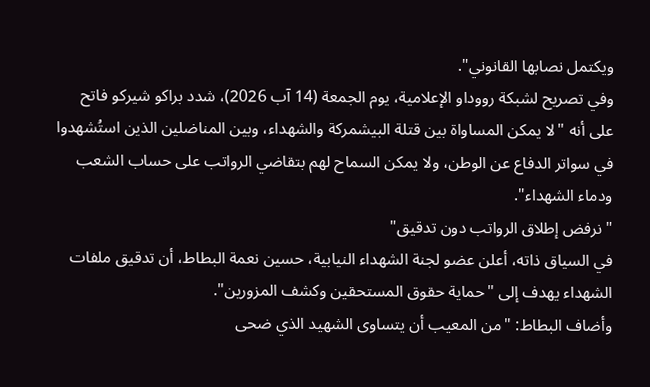ويكتمل نصابها القانوني".
وفي تصريح لشبكة رووداو الإعلامية، يوم الجمعة (14 آب 2026)، شدد براكو شيركو فاتح على أنه "لا يمكن المساواة بين قتلة البيشمركة والشهداء، وبين المناضلين الذين استُشهدوا في سواتر الدفاع عن الوطن، ولا يمكن السماح لهم بتقاضي الرواتب على حساب الشعب ودماء الشهداء".
"نرفض إطلاق الرواتب دون تدقيق"
في السياق ذاته، أعلن عضو لجنة الشهداء النيابية، حسين نعمة البطاط، أن تدقيق ملفات الشهداء يهدف إلى "حماية حقوق المستحقين وكشف المزورين".
وأضاف البطاط: "من المعيب أن يتساوى الشهيد الذي ضحى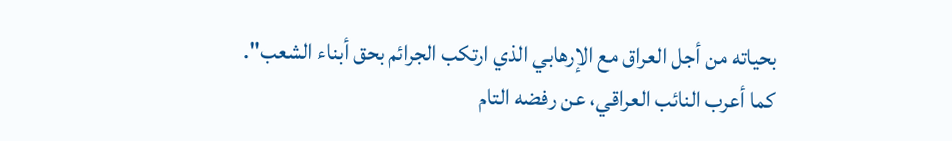بحياته من أجل العراق مع الإرهابي الذي ارتكب الجرائم بحق أبناء الشعب".
كما أعرب النائب العراقي، عن رفضه التام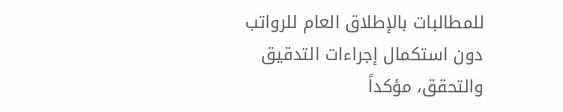للمطالبات بالإطلاق العام للرواتب دون استكمال إجراءات التدقيق والتحقق، مؤكداً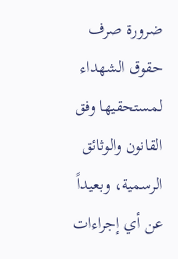ضرورة صرف حقوق الشهداء لمستحقيها وفق القانون والوثائق الرسمية، وبعيداً عن أي إجراءات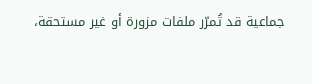جماعية قد تُمرّر ملفات مزورة أو غير مستحقة،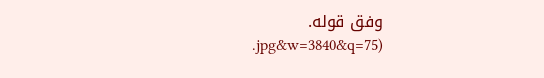وفق قوله.
.jpg&w=3840&q=75)